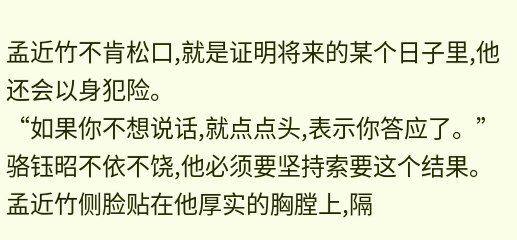孟近竹不肯松口,就是证明将来的某个日子里,他还会以身犯险。
“如果你不想说话,就点点头,表示你答应了。”骆钰昭不依不饶,他必须要坚持索要这个结果。
孟近竹侧脸贴在他厚实的胸膛上,隔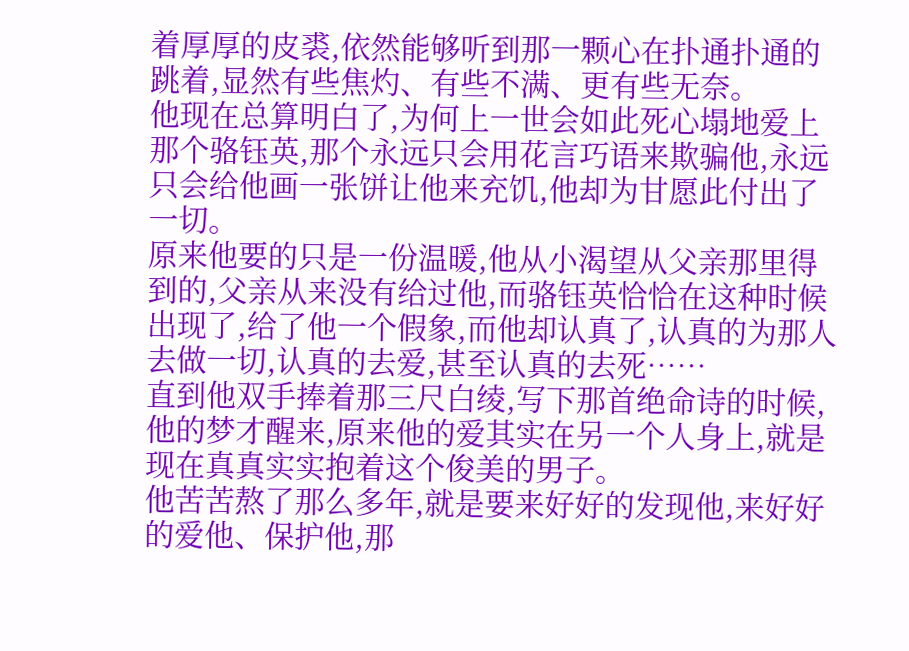着厚厚的皮裘,依然能够听到那一颗心在扑通扑通的跳着,显然有些焦灼、有些不满、更有些无奈。
他现在总算明白了,为何上一世会如此死心塌地爱上那个骆钰英,那个永远只会用花言巧语来欺骗他,永远只会给他画一张饼让他来充饥,他却为甘愿此付出了一切。
原来他要的只是一份温暖,他从小渴望从父亲那里得到的,父亲从来没有给过他,而骆钰英恰恰在这种时候出现了,给了他一个假象,而他却认真了,认真的为那人去做一切,认真的去爱,甚至认真的去死……
直到他双手捧着那三尺白绫,写下那首绝命诗的时候,他的梦才醒来,原来他的爱其实在另一个人身上,就是现在真真实实抱着这个俊美的男子。
他苦苦熬了那么多年,就是要来好好的发现他,来好好的爱他、保护他,那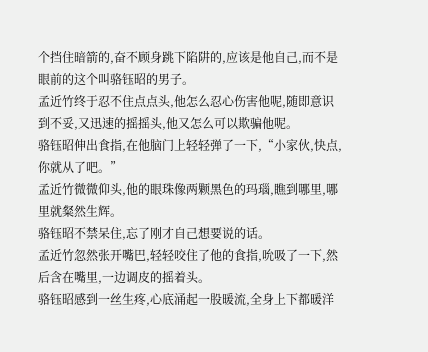个挡住暗箭的,奋不顾身跳下陷阱的,应该是他自己,而不是眼前的这个叫骆钰昭的男子。
孟近竹终于忍不住点点头,他怎么忍心伤害他呢,随即意识到不妥,又迅速的摇摇头,他又怎么可以欺骗他呢。
骆钰昭伸出食指,在他脑门上轻轻弹了一下,“小家伙,快点,你就从了吧。”
孟近竹微微仰头,他的眼珠像两颗黑色的玛瑙,瞧到哪里,哪里就粲然生辉。
骆钰昭不禁呆住,忘了刚才自己想要说的话。
孟近竹忽然张开嘴巴,轻轻咬住了他的食指,吮吸了一下,然后含在嘴里,一边调皮的摇着头。
骆钰昭感到一丝生疼,心底涌起一股暖流,全身上下都暖洋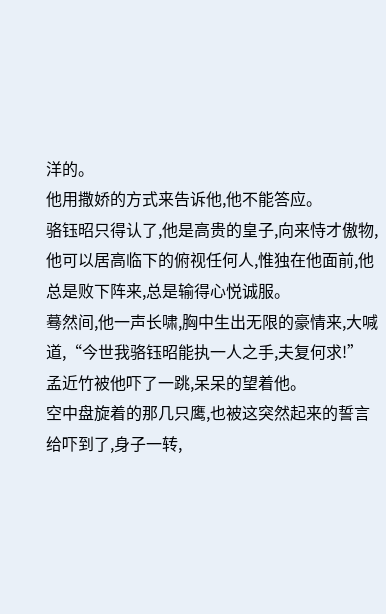洋的。
他用撒娇的方式来告诉他,他不能答应。
骆钰昭只得认了,他是高贵的皇子,向来恃才傲物,他可以居高临下的俯视任何人,惟独在他面前,他总是败下阵来,总是输得心悦诚服。
蓦然间,他一声长啸,胸中生出无限的豪情来,大喊道,“今世我骆钰昭能执一人之手,夫复何求!”
孟近竹被他吓了一跳,呆呆的望着他。
空中盘旋着的那几只鹰,也被这突然起来的誓言给吓到了,身子一转,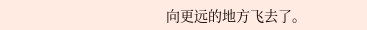向更远的地方飞去了。